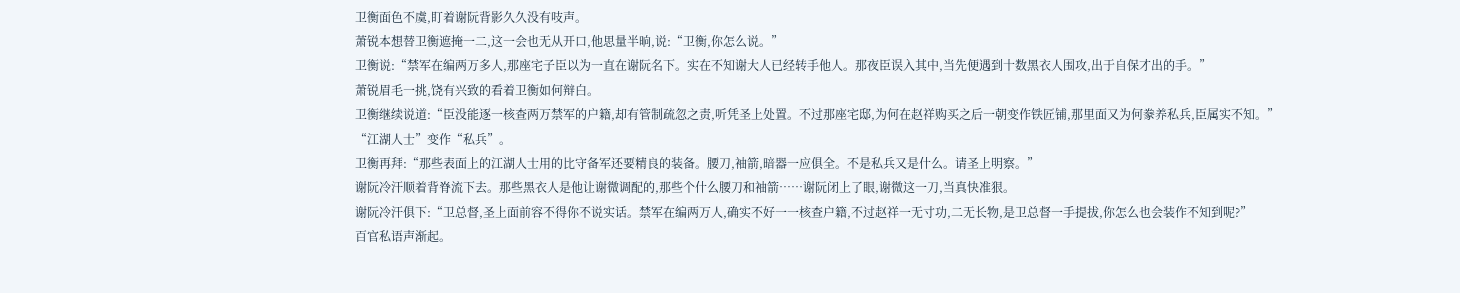卫衡面色不虞,盯着谢阮背影久久没有吱声。
萧锐本想替卫衡遮掩一二,这一会也无从开口,他思量半晌,说:“卫衡,你怎么说。”
卫衡说:“禁军在编两万多人,那座宅子臣以为一直在谢阮名下。实在不知谢大人已经转手他人。那夜臣误入其中,当先便遇到十数黑衣人围攻,出于自保才出的手。”
萧锐眉毛一挑,饶有兴致的看着卫衡如何辩白。
卫衡继续说道:“臣没能逐一核查两万禁军的户籍,却有管制疏忽之责,听凭圣上处置。不过那座宅邸,为何在赵祥购买之后一朝变作铁匠铺,那里面又为何豢养私兵,臣属实不知。”
“江湖人士”变作“私兵”。
卫衡再拜:“那些表面上的江湖人士用的比守备军还要精良的装备。腰刀,袖箭,暗器一应俱全。不是私兵又是什么。请圣上明察。”
谢阮冷汗顺着背脊流下去。那些黑衣人是他让谢微调配的,那些个什么腰刀和袖箭……谢阮闭上了眼,谢微这一刀,当真快准狠。
谢阮冷汗俱下:“卫总督,圣上面前容不得你不说实话。禁军在编两万人,确实不好一一核查户籍,不过赵祥一无寸功,二无长物,是卫总督一手提拔,你怎么也会装作不知到呢?”
百官私语声渐起。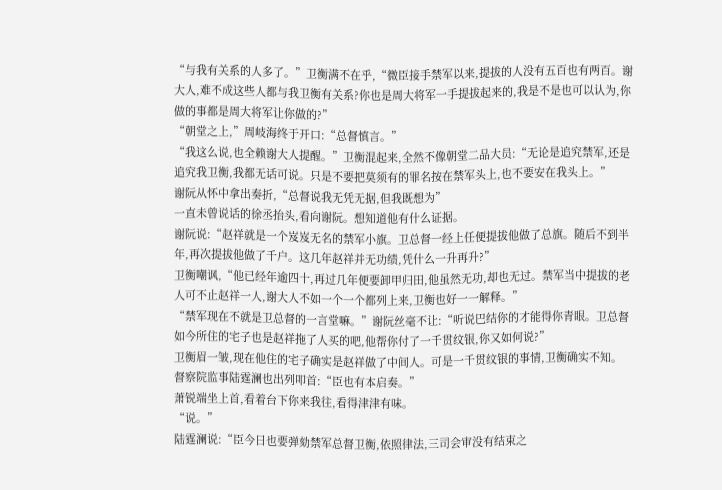“与我有关系的人多了。”卫衡满不在乎,“微臣接手禁军以来,提拔的人没有五百也有两百。谢大人,难不成这些人都与我卫衡有关系?你也是周大将军一手提拔起来的,我是不是也可以认为,你做的事都是周大将军让你做的?”
“朝堂之上,”周岐海终于开口:“总督慎言。”
“我这么说,也全赖谢大人提醒。”卫衡混起来,全然不像朝堂二品大员:“无论是追究禁军,还是追究我卫衡,我都无话可说。只是不要把莫须有的罪名按在禁军头上,也不要安在我头上。”
谢阮从怀中拿出奏折,“总督说我无凭无据,但我既想为”
一直未曾说话的徐丞抬头,看向谢阮。想知道他有什么证据。
谢阮说:“赵祥就是一个岌岌无名的禁军小旗。卫总督一经上任便提拔他做了总旗。随后不到半年,再次提拔他做了千户。这几年赵祥并无功绩,凭什么一升再升?”
卫衡嘲讽,“他已经年逾四十,再过几年便要卸甲归田,他虽然无功,却也无过。禁军当中提拔的老人可不止赵祥一人,谢大人不如一个一个都列上来,卫衡也好一一解释。”
“禁军现在不就是卫总督的一言堂嘛。”谢阮丝毫不让:“听说巴结你的才能得你青眼。卫总督如今所住的宅子也是赵祥拖了人买的吧,他帮你付了一千贯纹银,你又如何说?”
卫衡眉一皱,现在他住的宅子确实是赵祥做了中间人。可是一千贯纹银的事情,卫衡确实不知。
督察院监事陆霆澜也出列叩首:“臣也有本启奏。”
萧锐端坐上首,看着台下你来我往,看得津津有味。
“说。”
陆霆澜说:“臣今日也要弹劾禁军总督卫衡,依照律法,三司会审没有结束之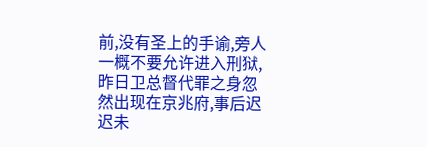前,没有圣上的手谕,旁人一概不要允许进入刑狱,昨日卫总督代罪之身忽然出现在京兆府,事后迟迟未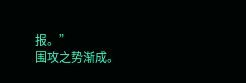报。”
围攻之势渐成。